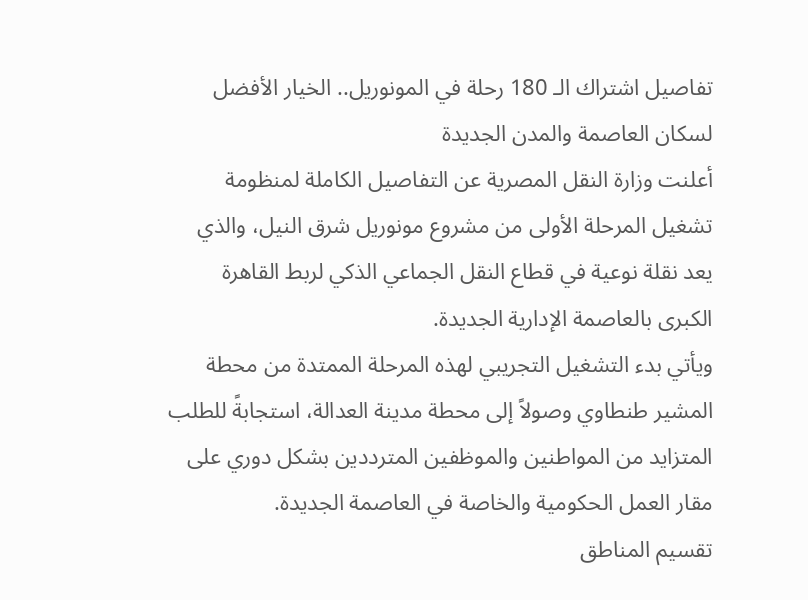تفاصيل اشتراك الـ 180 رحلة في المونوريل.. الخيار الأفضل لسكان العاصمة والمدن الجديدة
أعلنت وزارة النقل المصرية عن التفاصيل الكاملة لمنظومة تشغيل المرحلة الأولى من مشروع مونوريل شرق النيل، والذي يعد نقلة نوعية في قطاع النقل الجماعي الذكي لربط القاهرة الكبرى بالعاصمة الإدارية الجديدة.
ويأتي بدء التشغيل التجريبي لهذه المرحلة الممتدة من محطة المشير طنطاوي وصولاً إلى محطة مدينة العدالة، استجابةً للطلب المتزايد من المواطنين والموظفين المترددين بشكل دوري على مقار العمل الحكومية والخاصة في العاصمة الجديدة.
تقسيم المناطق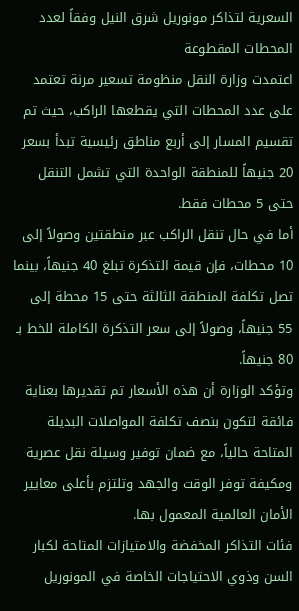السعرية لتذاكر مونوريل شرق النيل وفقاً لعدد المحطات المقطوعة
اعتمدت وزارة النقل منظومة تسعير مرنة تعتمد على عدد المحطات التي يقطعها الراكب، حيث تم تقسيم المسار إلى أربع مناطق رئيسية تبدأ بسعر 20 جنيهاً للمنطقة الواحدة التي تشمل التنقل حتى 5 محطات فقط.
أما في حال تنقل الراكب عبر منطقتين وصولاً إلى 10 محطات، فإن قيمة التذكرة تبلغ 40 جنيهاً، بينما تصل تكلفة المنطقة الثالثة حتى 15 محطة إلى 55 جنيهاً، وصولاً إلى سعر التذكرة الكاملة للخط بـ 80 جنيهاً.
وتؤكد الوزارة أن هذه الأسعار تم تقديرها بعناية فائقة لتكون بنصف تكلفة المواصلات البديلة المتاحة حالياً، مع ضمان توفير وسيلة نقل عصرية ومكيفة توفر الوقت والجهد وتلتزم بأعلى معايير الأمان العالمية المعمول بها.
فئات التذاكر المخفضة والامتيازات المتاحة لكبار السن وذوي الاحتياجات الخاصة في المونوريل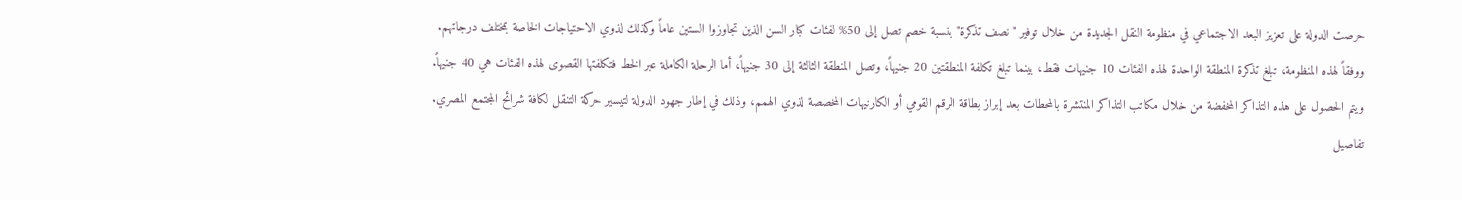حرصت الدولة على تعزيز البعد الاجتماعي في منظومة النقل الجديدة من خلال توفير "نصف تذكرة" بنسبة خصم تصل إلى 50% لفئات كبار السن الذين تجاوزوا الستين عاماً وكذلك لذوي الاحتياجات الخاصة بمختلف درجاتهم.
ووفقاً لهذه المنظومة، تبلغ تذكرة المنطقة الواحدة لهذه الفئات 10 جنيهات فقط، بينما تبلغ تكلفة المنطقتين 20 جنيهاً، وتصل المنطقة الثالثة إلى 30 جنيهاً، أما الرحلة الكاملة عبر الخط فتكلفتها القصوى لهذه الفئات هي 40 جنيهاً.
ويتم الحصول على هذه التذاكر المخفضة من خلال مكاتب التذاكر المنتشرة بالمحطات بعد إبراز بطاقة الرقم القومي أو الكارنيهات المخصصة لذوي الهمم، وذلك في إطار جهود الدولة لتيسير حركة التنقل لكافة شرائح المجتمع المصري.
تفاصيل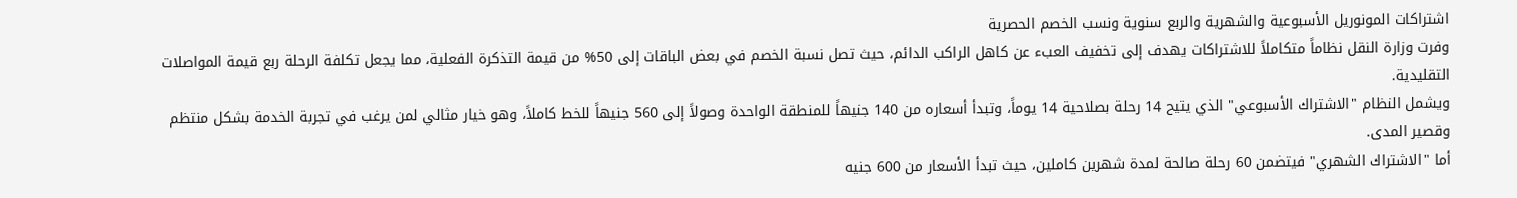اشتراكات المونوريل الأسبوعية والشهرية والربع سنوية ونسب الخصم الحصرية
وفرت وزارة النقل نظاماً متكاملاً للاشتراكات يهدف إلى تخفيف العبء عن كاهل الراكب الدائم، حيث تصل نسبة الخصم في بعض الباقات إلى 50% من قيمة التذكرة الفعلية، مما يجعل تكلفة الرحلة ربع قيمة المواصلات التقليدية.
ويشمل النظام "الاشتراك الأسبوعي" الذي يتيح 14 رحلة بصلاحية 14 يوماً، وتبدأ أسعاره من 140 جنيهاً للمنطقة الواحدة وصولاً إلى 560 جنيهاً للخط كاملاً، وهو خيار مثالي لمن يرغب في تجربة الخدمة بشكل منتظم وقصير المدى.
أما "الاشتراك الشهري" فيتضمن 60 رحلة صالحة لمدة شهرين كاملين، حيث تبدأ الأسعار من 600 جنيه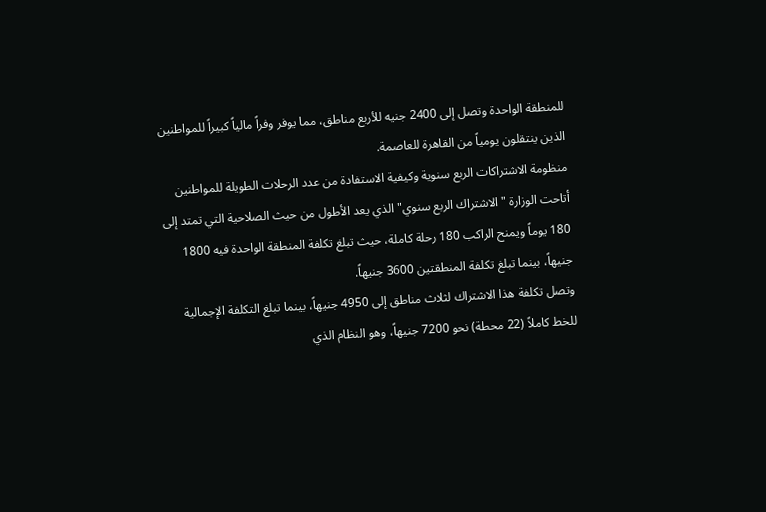للمنطقة الواحدة وتصل إلى 2400 جنيه للأربع مناطق، مما يوفر وفراً مالياً كبيراً للمواطنين الذين ينتقلون يومياً من القاهرة للعاصمة.
منظومة الاشتراكات الربع سنوية وكيفية الاستفادة من عدد الرحلات الطويلة للمواطنين
أتاحت الوزارة "الاشتراك الربع سنوي" الذي يعد الأطول من حيث الصلاحية التي تمتد إلى 180 يوماً ويمنح الراكب 180 رحلة كاملة، حيث تبلغ تكلفة المنطقة الواحدة فيه 1800 جنيهاً، بينما تبلغ تكلفة المنطقتين 3600 جنيهاً.
وتصل تكلفة هذا الاشتراك لثلاث مناطق إلى 4950 جنيهاً، بينما تبلغ التكلفة الإجمالية للخط كاملاً (22 محطة) نحو 7200 جنيهاً، وهو النظام الذي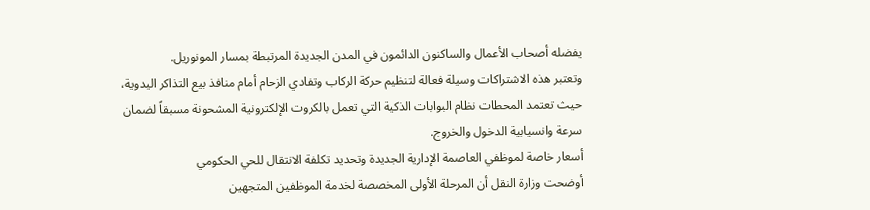يفضله أصحاب الأعمال والساكنون الدائمون في المدن الجديدة المرتبطة بمسار المونوريل.
وتعتبر هذه الاشتراكات وسيلة فعالة لتنظيم حركة الركاب وتفادي الزحام أمام منافذ بيع التذاكر اليدوية، حيث تعتمد المحطات نظام البوابات الذكية التي تعمل بالكروت الإلكترونية المشحونة مسبقاً لضمان سرعة وانسيابية الدخول والخروج.
أسعار خاصة لموظفي العاصمة الإدارية الجديدة وتحديد تكلفة الانتقال للحي الحكومي
أوضحت وزارة النقل أن المرحلة الأولى المخصصة لخدمة الموظفين المتجهين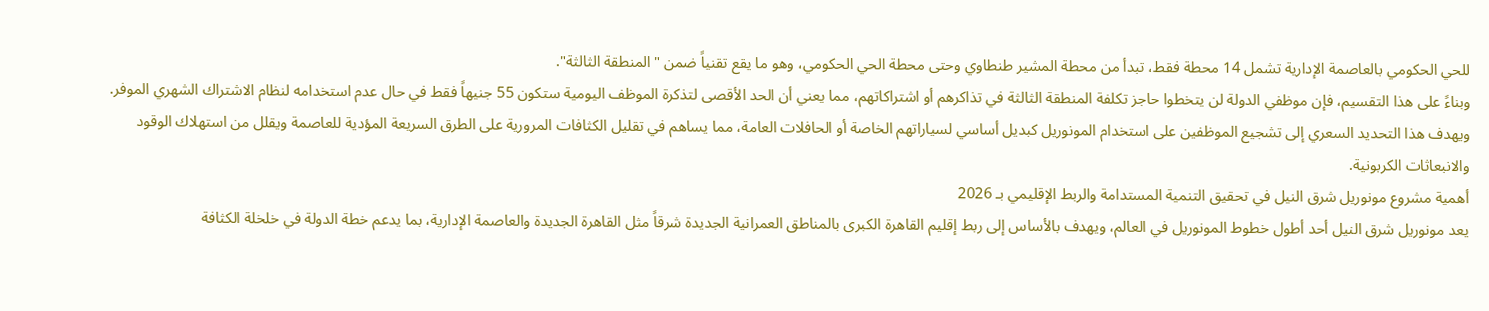للحي الحكومي بالعاصمة الإدارية تشمل 14 محطة فقط، تبدأ من محطة المشير طنطاوي وحتى محطة الحي الحكومي، وهو ما يقع تقنياً ضمن "المنطقة الثالثة".
وبناءً على هذا التقسيم، فإن موظفي الدولة لن يتخطوا حاجز تكلفة المنطقة الثالثة في تذاكرهم أو اشتراكاتهم، مما يعني أن الحد الأقصى لتذكرة الموظف اليومية ستكون 55 جنيهاً فقط في حال عدم استخدامه لنظام الاشتراك الشهري الموفر.
ويهدف هذا التحديد السعري إلى تشجيع الموظفين على استخدام المونوريل كبديل أساسي لسياراتهم الخاصة أو الحافلات العامة، مما يساهم في تقليل الكثافات المرورية على الطرق السريعة المؤدية للعاصمة ويقلل من استهلاك الوقود والانبعاثات الكربونية.
أهمية مشروع مونوريل شرق النيل في تحقيق التنمية المستدامة والربط الإقليمي بـ 2026
يعد مونوريل شرق النيل أحد أطول خطوط المونوريل في العالم، ويهدف بالأساس إلى ربط إقليم القاهرة الكبرى بالمناطق العمرانية الجديدة شرقاً مثل القاهرة الجديدة والعاصمة الإدارية، بما يدعم خطة الدولة في خلخلة الكثافة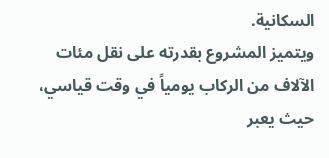السكانية.
ويتميز المشروع بقدرته على نقل مئات الآلاف من الركاب يومياً في وقت قياسي، حيث يعبر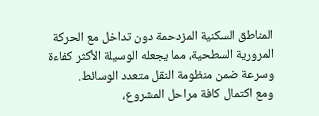المناطق السكنية المزدحمة دون تداخل مع الحركة المرورية السطحية، مما يجعله الوسيلة الأكثر كفاءة وسرعة ضمن منظومة النقل متعدد الوسائط.
ومع اكتمال كافة مراحل المشروع،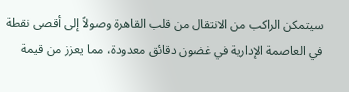سيتمكن الراكب من الانتقال من قلب القاهرة وصولاً إلى أقصى نقطة في العاصمة الإدارية في غضون دقائق معدودة، مما يعزز من قيمة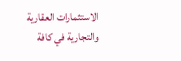الاستثمارات العقارية والتجارية في كافة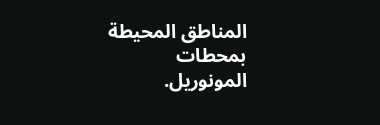المناطق المحيطة بمحطات المونوريل.